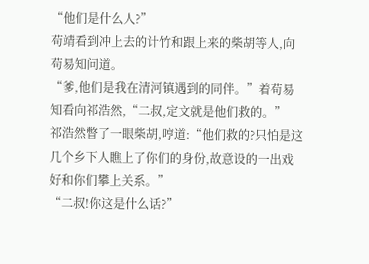“他们是什么人?”
苟靖看到冲上去的计竹和跟上来的柴胡等人,向苟易知问道。
“爹,他们是我在清河镇遇到的同伴。”着苟易知看向祁浩然,“二叔,定文就是他们救的。”
祁浩然瞥了一眼柴胡,哼道:“他们救的?只怕是这几个乡下人瞧上了你们的身份,故意设的一出戏好和你们攀上关系。”
“二叔!你这是什么话?”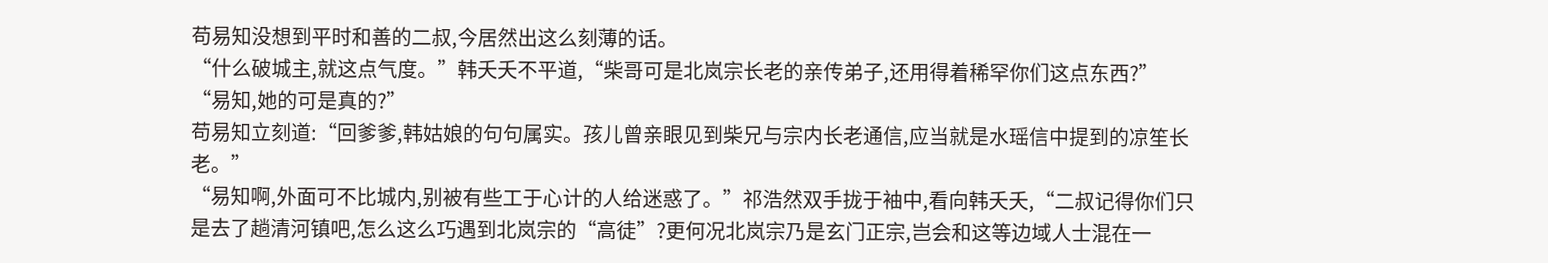苟易知没想到平时和善的二叔,今居然出这么刻薄的话。
“什么破城主,就这点气度。”韩夭夭不平道,“柴哥可是北岚宗长老的亲传弟子,还用得着稀罕你们这点东西?”
“易知,她的可是真的?”
苟易知立刻道:“回爹爹,韩姑娘的句句属实。孩儿曾亲眼见到柴兄与宗内长老通信,应当就是水瑶信中提到的凉笙长老。”
“易知啊,外面可不比城内,别被有些工于心计的人给迷惑了。”祁浩然双手拢于袖中,看向韩夭夭,“二叔记得你们只是去了趟清河镇吧,怎么这么巧遇到北岚宗的“高徒”?更何况北岚宗乃是玄门正宗,岂会和这等边域人士混在一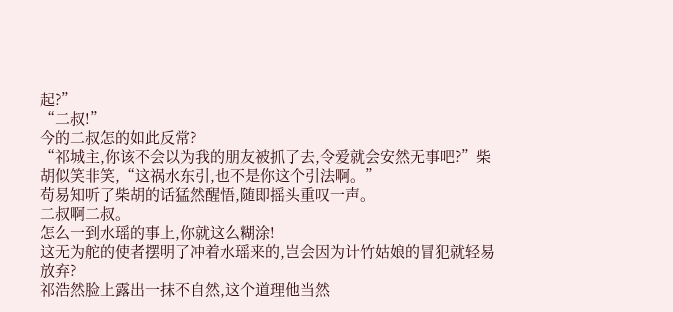起?”
“二叔!”
今的二叔怎的如此反常?
“祁城主,你该不会以为我的朋友被抓了去,令爱就会安然无事吧?”柴胡似笑非笑,“这祸水东引,也不是你这个引法啊。”
苟易知听了柴胡的话猛然醒悟,随即摇头重叹一声。
二叔啊二叔。
怎么一到水瑶的事上,你就这么糊涂!
这无为舵的使者摆明了冲着水瑶来的,岂会因为计竹姑娘的冒犯就轻易放弃?
祁浩然脸上露出一抹不自然,这个道理他当然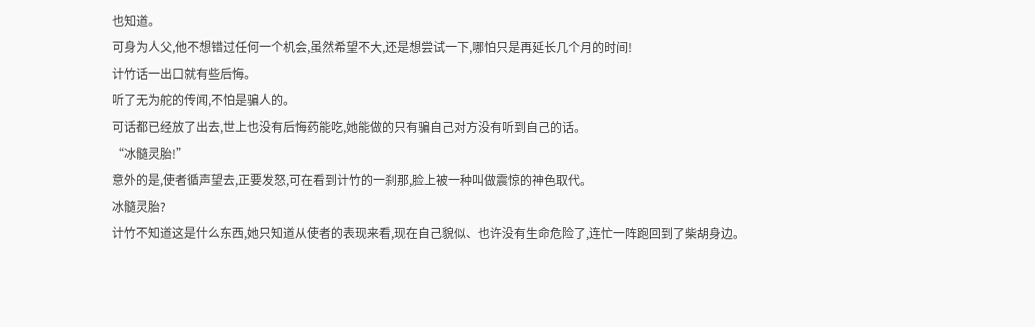也知道。
可身为人父,他不想错过任何一个机会,虽然希望不大,还是想尝试一下,哪怕只是再延长几个月的时间!
计竹话一出口就有些后悔。
听了无为舵的传闻,不怕是骗人的。
可话都已经放了出去,世上也没有后悔药能吃,她能做的只有骗自己对方没有听到自己的话。
“冰髓灵胎!”
意外的是,使者循声望去,正要发怒,可在看到计竹的一刹那,脸上被一种叫做震惊的神色取代。
冰髓灵胎?
计竹不知道这是什么东西,她只知道从使者的表现来看,现在自己貌似、也许没有生命危险了,连忙一阵跑回到了柴胡身边。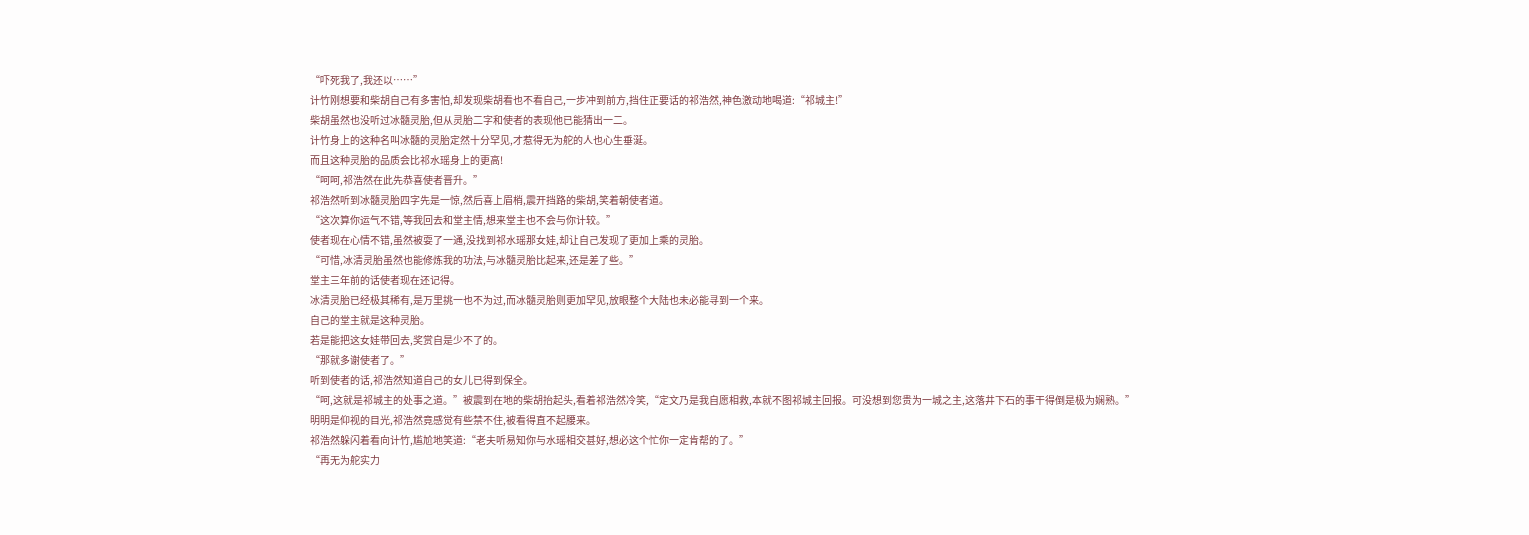“吓死我了,我还以……”
计竹刚想要和柴胡自己有多害怕,却发现柴胡看也不看自己,一步冲到前方,挡住正要话的祁浩然,神色激动地喝道:“祁城主!”
柴胡虽然也没听过冰髓灵胎,但从灵胎二字和使者的表现他已能猜出一二。
计竹身上的这种名叫冰髓的灵胎定然十分罕见,才惹得无为舵的人也心生垂涎。
而且这种灵胎的品质会比祁水瑶身上的更高!
“呵呵,祁浩然在此先恭喜使者晋升。”
祁浩然听到冰髓灵胎四字先是一惊,然后喜上眉梢,震开挡路的柴胡,笑着朝使者道。
“这次算你运气不错,等我回去和堂主情,想来堂主也不会与你计较。”
使者现在心情不错,虽然被耍了一通,没找到祁水瑶那女娃,却让自己发现了更加上乘的灵胎。
“可惜,冰清灵胎虽然也能修炼我的功法,与冰髓灵胎比起来,还是差了些。”
堂主三年前的话使者现在还记得。
冰清灵胎已经极其稀有,是万里挑一也不为过,而冰髓灵胎则更加罕见,放眼整个大陆也未必能寻到一个来。
自己的堂主就是这种灵胎。
若是能把这女娃带回去,奖赏自是少不了的。
“那就多谢使者了。”
听到使者的话,祁浩然知道自己的女儿已得到保全。
“呵,这就是祁城主的处事之道。”被震到在地的柴胡抬起头,看着祁浩然冷笑,“定文乃是我自愿相救,本就不图祁城主回报。可没想到您贵为一城之主,这落井下石的事干得倒是极为娴熟。”
明明是仰视的目光,祁浩然竟感觉有些禁不住,被看得直不起腰来。
祁浩然躲闪着看向计竹,尴尬地笑道:“老夫听易知你与水瑶相交甚好,想必这个忙你一定肯帮的了。”
“再无为舵实力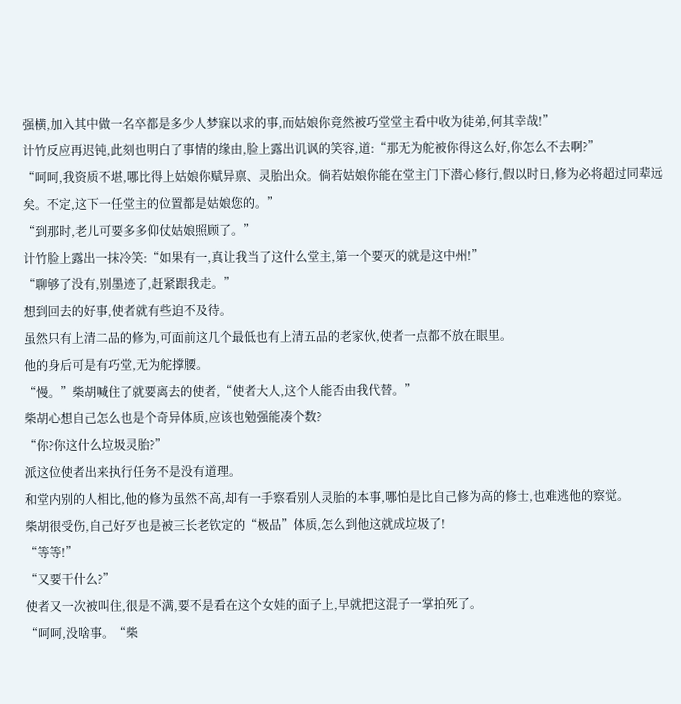强横,加入其中做一名卒都是多少人梦寐以求的事,而姑娘你竟然被巧堂堂主看中收为徒弟,何其幸哉!”
计竹反应再迟钝,此刻也明白了事情的缘由,脸上露出讥讽的笑容,道:“那无为舵被你得这么好,你怎么不去啊?”
“呵呵,我资质不堪,哪比得上姑娘你赋异禀、灵胎出众。倘若姑娘你能在堂主门下潜心修行,假以时日,修为必将超过同辈远矣。不定,这下一任堂主的位置都是姑娘您的。”
“到那时,老儿可要多多仰仗姑娘照顾了。”
计竹脸上露出一抹冷笑:“如果有一,真让我当了这什么堂主,第一个要灭的就是这中州!”
“聊够了没有,别墨迹了,赶紧跟我走。”
想到回去的好事,使者就有些迫不及待。
虽然只有上清二品的修为,可面前这几个最低也有上清五品的老家伙,使者一点都不放在眼里。
他的身后可是有巧堂,无为舵撑腰。
“慢。”柴胡喊住了就要离去的使者,“使者大人,这个人能否由我代替。”
柴胡心想自己怎么也是个奇异体质,应该也勉强能凑个数?
“你?你这什么垃圾灵胎?”
派这位使者出来执行任务不是没有道理。
和堂内别的人相比,他的修为虽然不高,却有一手察看别人灵胎的本事,哪怕是比自己修为高的修士,也难逃他的察觉。
柴胡很受伤,自己好歹也是被三长老钦定的“极品”体质,怎么到他这就成垃圾了!
“等等!”
“又要干什么?”
使者又一次被叫住,很是不满,要不是看在这个女娃的面子上,早就把这混子一掌拍死了。
“呵呵,没啥事。“柴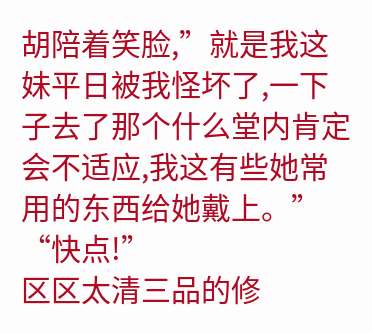胡陪着笑脸,”就是我这妹平日被我怪坏了,一下子去了那个什么堂内肯定会不适应,我这有些她常用的东西给她戴上。”
“快点!”
区区太清三品的修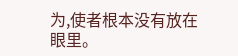为,使者根本没有放在眼里。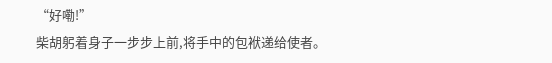“好嘞!”
柴胡躬着身子一步步上前,将手中的包袱递给使者。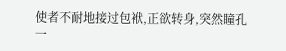使者不耐地接过包袱,正欲转身,突然瞳孔一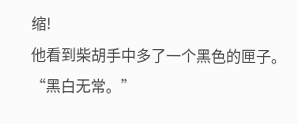缩!
他看到柴胡手中多了一个黑色的匣子。
“黑白无常。”